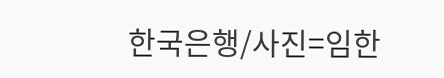한국은행/사진=임한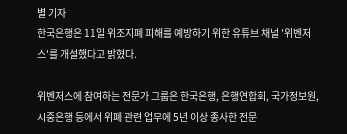별 기자
한국은행은 11일 위조지폐 피해를 예방하기 위한 유튜브 채널 '위벤저스'를 개설했다고 밝혔다.

위벤저스에 참여하는 전문가 그룹은 한국은행, 은행연합회, 국가정보원, 시중은행 등에서 위폐 관련 업무에 5년 이상 종사한 전문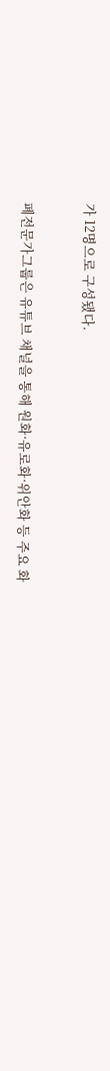가 12명으로 구성됐다.


폐전문가그룹은 유튜브 채널을 통해 원화·유로화·위안화 등 주요 화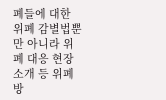폐들에 대한 위폐 감별법뿐만 아니라 위폐 대응 현장 소개 등 위폐 방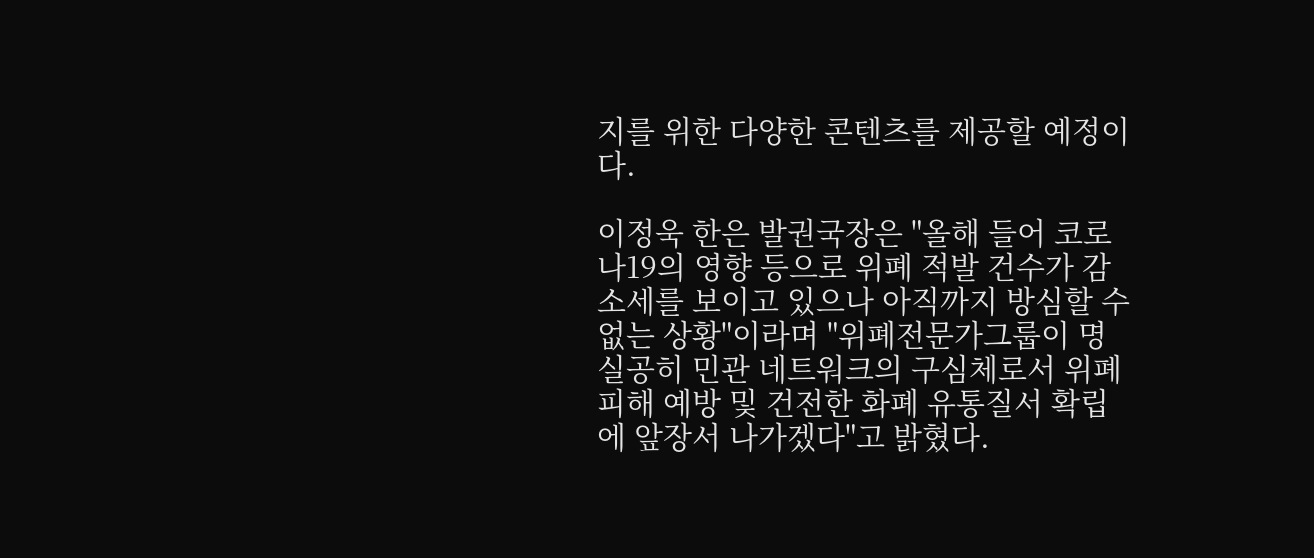지를 위한 다양한 콘텐츠를 제공할 예정이다.

이정욱 한은 발권국장은 "올해 들어 코로나19의 영향 등으로 위폐 적발 건수가 감소세를 보이고 있으나 아직까지 방심할 수 없는 상황"이라며 "위폐전문가그룹이 명실공히 민관 네트워크의 구심체로서 위폐 피해 예방 및 건전한 화폐 유통질서 확립에 앞장서 나가겠다"고 밝혔다.